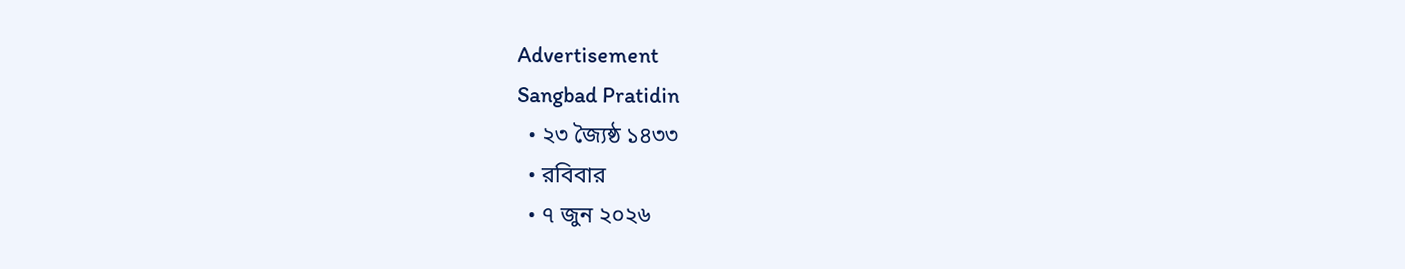Advertisement
Sangbad Pratidin
  • ২৩ জ্যৈষ্ঠ ১৪৩৩
  • রবিবার
  • ৭ জুন ২০২৬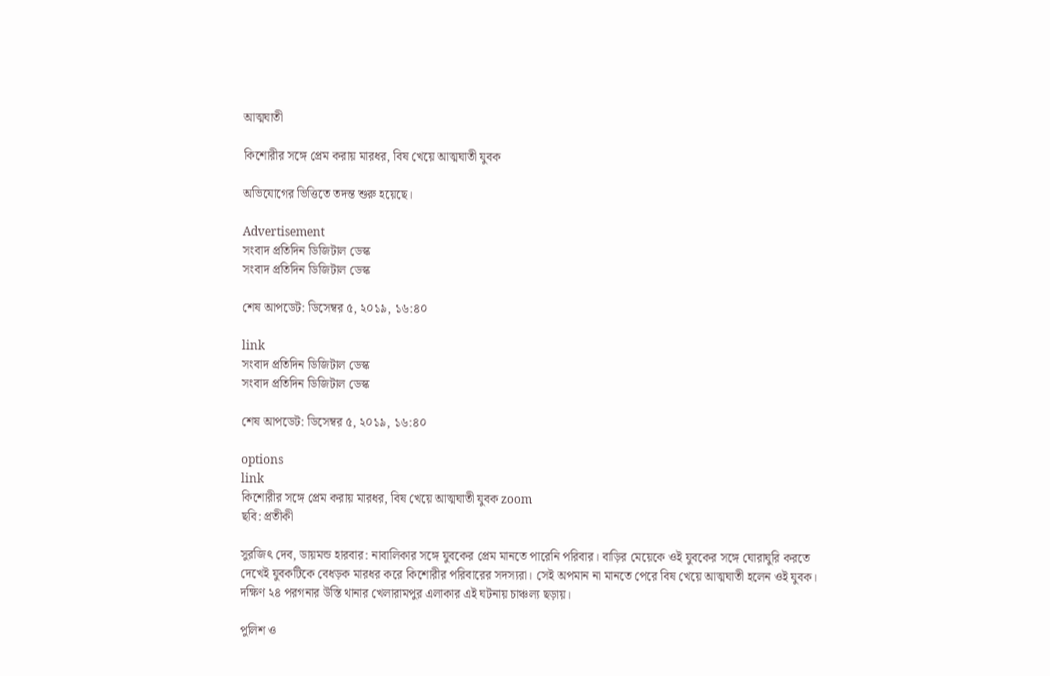আত্মঘাতী

কিশোরীর সঙ্গে প্রেম করায় মারধর, বিষ খেয়ে আত্মঘাতী যুবক

অভিযোগের ভিত্তিতে তদন্ত শুরু হয়েছে।

Advertisement
সংবাদ প্রতিদিন ডিজিটাল ডেস্ক
সংবাদ প্রতিদিন ডিজিটাল ডেস্ক

শেষ আপডেট: ডিসেম্বর ৫, ২০১৯, ১৬:৪০

link
সংবাদ প্রতিদিন ডিজিটাল ডেস্ক
সংবাদ প্রতিদিন ডিজিটাল ডেস্ক

শেষ আপডেট: ডিসেম্বর ৫, ২০১৯, ১৬:৪০

options
link
কিশোরীর সঙ্গে প্রেম করায় মারধর, বিষ খেয়ে আত্মঘাতী যুবক zoom
ছবি: প্রতীকী

সুরজিৎ দেব, ডায়মন্ড হারবার: নাবালিকার সঙ্গে যুবকের প্রেম মানতে পারেনি পরিবার। বাড়ির মেয়েকে ওই যুবকের সঙ্গে ঘোরাঘুরি করতে দেখেই যুবকটিকে বেধড়ক মারধর করে কিশোরীর পরিবারের সদস্যরা। সেই অপমান না মানতে পেরে বিষ খেয়ে আত্মঘাতী হলেন ওই যুবক। দক্ষিণ ২৪ পরগনার উস্তি থানার খেলারামপুর এলাকার এই ঘটনায় চাঞ্চল্য ছড়ায়।

পুলিশ ও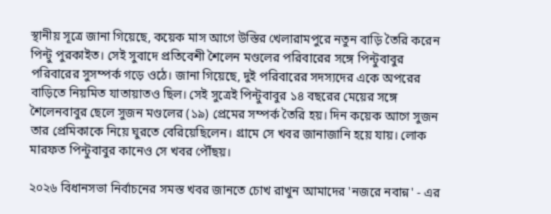স্থানীয় সূত্রে জানা গিয়েছে, কয়েক মাস আগে উস্তির খেলারামপুরে নতুন বাড়ি তৈরি করেন পিন্টু পুরকাইত। সেই সুবাদে প্রতিবেশী শৈলেন মণ্ডলের পরিবারের সঙ্গে পিন্টুবাবুর পরিবারের সুসম্পর্ক গড়ে ওঠে। জানা গিয়েছে, দুই পরিবারের সদস্যদের একে অপরের বাড়িতে নিয়মিত যাতায়াতও ছিল। সেই সুত্রেই পিন্টুবাবুর ১৪ বছরের মেয়ের সঙ্গে শৈলেনবাবুর ছেলে সুজন মণ্ডলের (১৯) প্রেমের সম্পর্ক তৈরি হয়। দিন কয়েক আগে সুজন তার প্রেমিকাকে নিয়ে ঘুরতে বেরিয়েছিলেন। গ্রামে সে খবর জানাজানি হয়ে যায়। লোক মারফত পিন্টুবাবুর কানেও সে খবর পৌঁছয়।

২০২৬ বিধানসভা নির্বাচনের সমস্ত খবর জানতে চোখ রাখুন আমাদের 'নজরে নবান্ন' - এর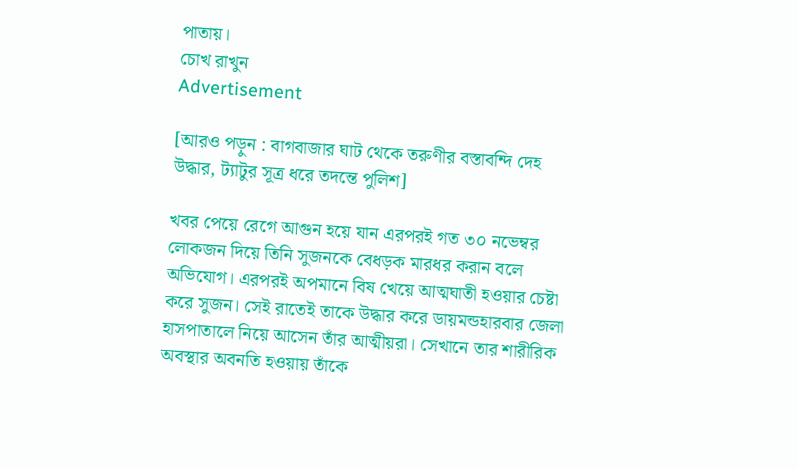পাতায়।
চোখ রাখুন
Advertisement

[আরও পড়ুন : বাগবাজার ঘাট থেকে তরুণীর বস্তাবন্দি দেহ উদ্ধার, ট্যাটুর সূত্র ধরে তদন্তে পুলিশ]

খবর পেয়ে রেগে আগুন হয়ে যান এরপরই গত ৩০ নভেম্বর লোকজন দিয়ে তিনি সুজনকে বেধড়ক মারধর করান বলে অভিযোগ। এরপরই অপমানে বিষ খেয়ে আত্মঘাতী হওয়ার চেষ্টা করে সুজন। সেই রাতেই তাকে উদ্ধার করে ডায়মন্ডহারবার জেলা হাসপাতালে নিয়ে আসেন তাঁর আত্মীয়রা। সেখানে তার শারীরিক অবস্থার অবনতি হওয়ায় তাঁকে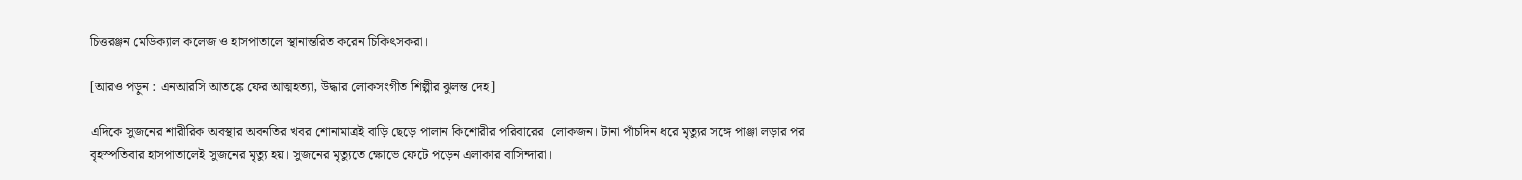চিত্তরঞ্জন মেডিক্যাল কলেজ ও হাসপাতালে স্থানান্তরিত করেন চিকিৎসকরা।

[আরও পড়ুন : এনআরসি আতঙ্কে ফের আত্মহত্যা, উদ্ধার লোকসংগীত শিল্পীর ঝুলন্ত দেহ]

এদিকে সুজনের শারীরিক অবস্থার অবনতির খবর শোনামাত্রই বাড়ি ছেড়ে পালান কিশোরীর পরিবারের  লোকজন। টানা পাঁচদিন ধরে মৃত্যুর সঙ্গে পাঞ্জা লড়ার পর বৃহস্পতিবার হাসপাতালেই সুজনের মৃত্যু হয়। সুজনের মৃত্যুতে ক্ষোভে ফেটে পড়েন এলাকার বাসিন্দারা।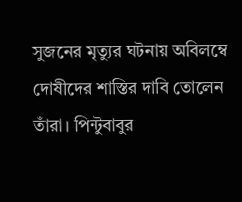সুজনের মৃত্যুর ঘটনায় অবিলম্বে দোষীদের শাস্তির দাবি তোলেন তাঁরা। পিন্টুবাবুর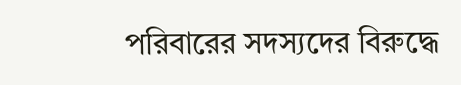পরিবারের সদস্যদের বিরুদ্ধে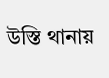উস্তি থানায়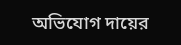অভিযোগ দায়ের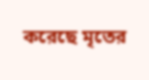করেছে মৃতের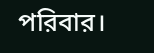পরিবার।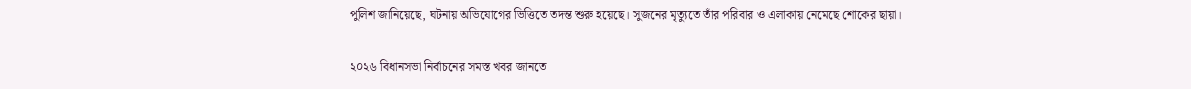পুলিশ জানিয়েছে, ঘটনায় অভিযোগের ভিত্তিতে তদন্ত শুরু হয়েছে। সুজনের মৃত্যুতে তাঁর পরিবার ও এলাকায় নেমেছে শোকের ছায়া।

২০২৬ বিধানসভা নির্বাচনের সমস্ত খবর জানতে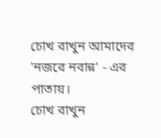চোখ রাখুন আমাদের 'নজরে নবান্ন' - এর পাতায়।
চোখ রাখুন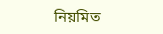নিয়মিত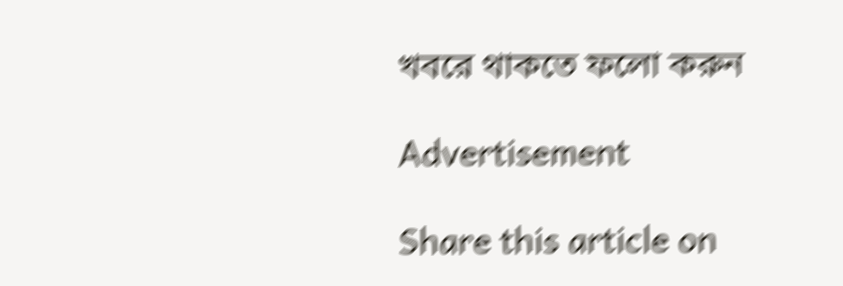খবরে থাকতে ফলো করুন

Advertisement

Share this article on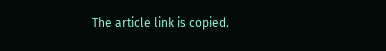The article link is copied.